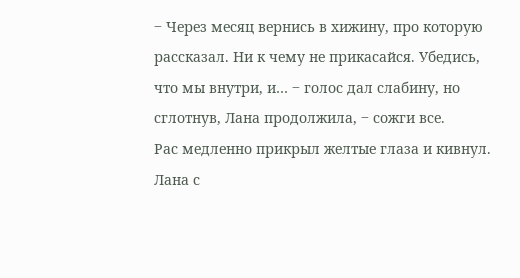‒ Через месяц вернись в хижину, про которую рассказал. Ни к чему не прикасайся. Убедись, что мы внутри, и… ‒ голос дал слабину, но сглотнув, Лана продолжила, ‒ сожги все.
Рас медленно прикрыл желтые глаза и кивнул.
Лана с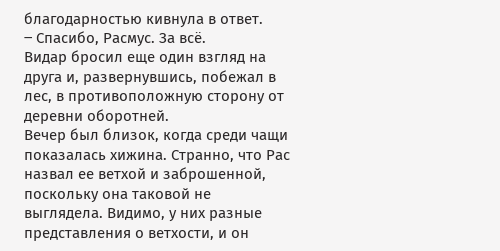благодарностью кивнула в ответ.
‒ Спасибо, Расмус. За всё.
Видар бросил еще один взгляд на друга и, развернувшись, побежал в лес, в противоположную сторону от деревни оборотней.
Вечер был близок, когда среди чащи показалась хижина. Странно, что Рас назвал ее ветхой и заброшенной, поскольку она таковой не выглядела. Видимо, у них разные представления о ветхости, и он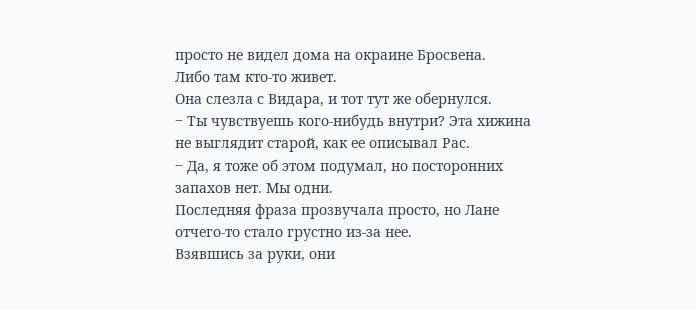просто не видел дома на окраине Бросвена.
Либо там кто-то живет.
Она слезла с Видара, и тот тут же обернулся.
‒ Ты чувствуешь кого-нибудь внутри? Эта хижина не выглядит старой, как ее описывал Рас.
‒ Да, я тоже об этом подумал, но посторонних запахов нет. Мы одни.
Последняя фраза прозвучала просто, но Лане отчего-то стало грустно из-за нее.
Взявшись за руки, они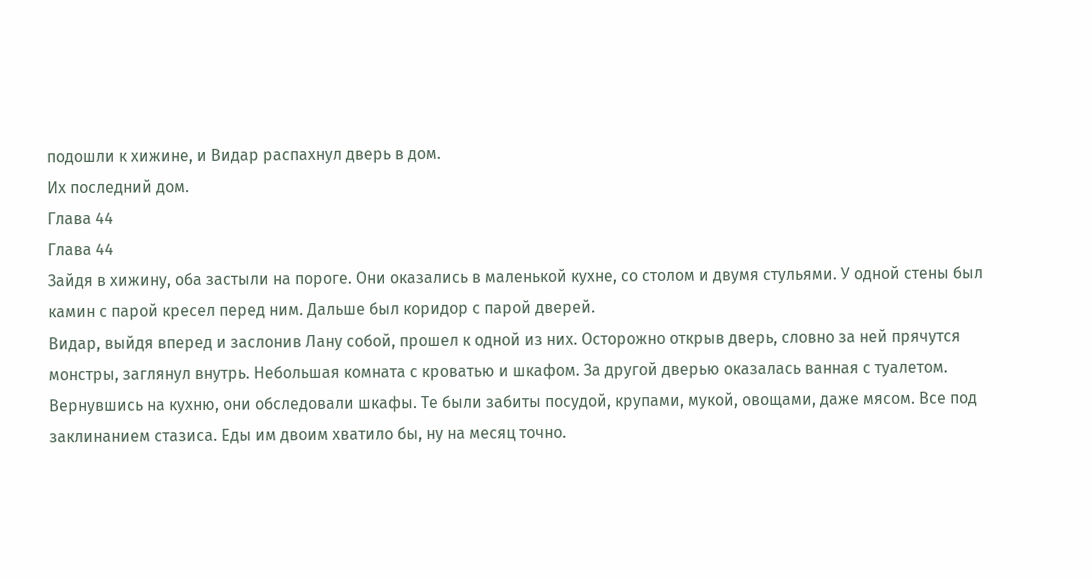подошли к хижине, и Видар распахнул дверь в дом.
Их последний дом.
Глава 44
Глава 44
Зайдя в хижину, оба застыли на пороге. Они оказались в маленькой кухне, со столом и двумя стульями. У одной стены был камин с парой кресел перед ним. Дальше был коридор с парой дверей.
Видар, выйдя вперед и заслонив Лану собой, прошел к одной из них. Осторожно открыв дверь, словно за ней прячутся монстры, заглянул внутрь. Небольшая комната с кроватью и шкафом. За другой дверью оказалась ванная с туалетом.
Вернувшись на кухню, они обследовали шкафы. Те были забиты посудой, крупами, мукой, овощами, даже мясом. Все под заклинанием стазиса. Еды им двоим хватило бы, ну на месяц точно.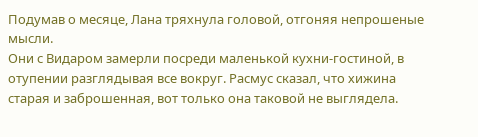Подумав о месяце, Лана тряхнула головой, отгоняя непрошеные мысли.
Они с Видаром замерли посреди маленькой кухни-гостиной, в отупении разглядывая все вокруг. Расмус сказал, что хижина старая и заброшенная, вот только она таковой не выглядела.